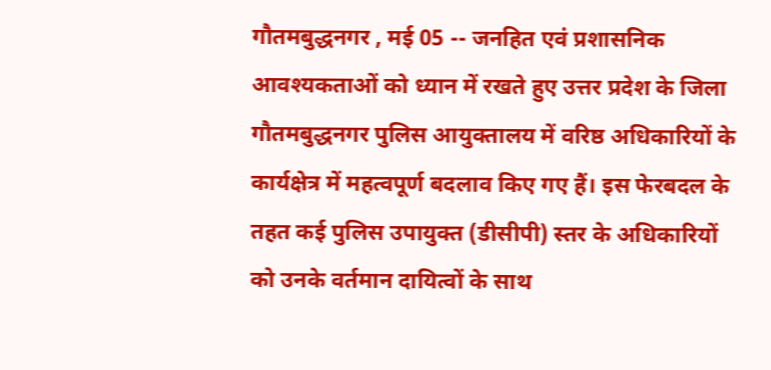गौतमबुद्धनगर , मई 05 -- जनहित एवं प्रशासनिक आवश्यकताओं को ध्यान में रखते हुए उत्तर प्रदेश के जिला गौतमबुद्धनगर पुलिस आयुक्तालय में वरिष्ठ अधिकारियों के कार्यक्षेत्र में महत्वपूर्ण बदलाव किए गए हैं। इस फेरबदल के तहत कई पुलिस उपायुक्त (डीसीपी) स्तर के अधिकारियों को उनके वर्तमान दायित्वों के साथ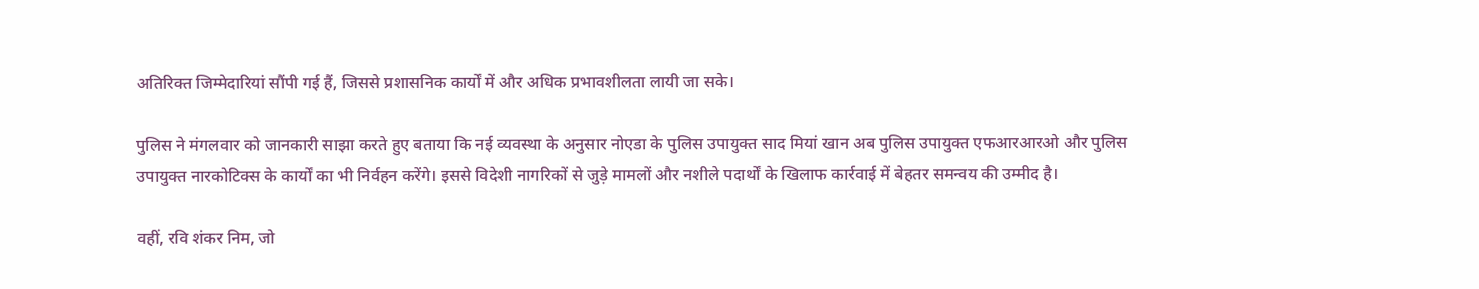अतिरिक्त जिम्मेदारियां सौंपी गई हैं, जिससे प्रशासनिक कार्यों में और अधिक प्रभावशीलता लायी जा सके।

पुलिस ने मंगलवार को जानकारी साझा करते हुए बताया कि नई व्यवस्था के अनुसार नोएडा के पुलिस उपायुक्त साद मियां खान अब पुलिस उपायुक्त एफआरआरओ और पुलिस उपायुक्त नारकोटिक्स के कार्यों का भी निर्वहन करेंगे। इससे विदेशी नागरिकों से जुड़े मामलों और नशीले पदार्थों के खिलाफ कार्रवाई में बेहतर समन्वय की उम्मीद है।

वहीं, रवि शंकर निम, जो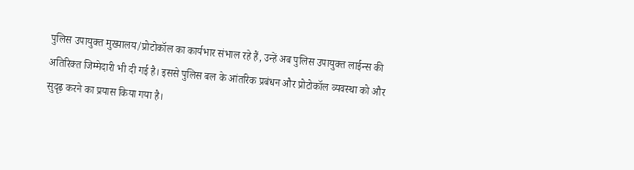पुलिस उपायुक्त मुख्यालय/प्रोटोकॉल का कार्यभार संभाल रहे हैं, उन्हें अब पुलिस उपायुक्त लाईन्स की अतिरिक्त जिम्मेदारी भी दी गई है। इससे पुलिस बल के आंतरिक प्रबंधन और प्रोटोकॉल व्यवस्था को और सुदृढ़ करने का प्रयास किया गया है।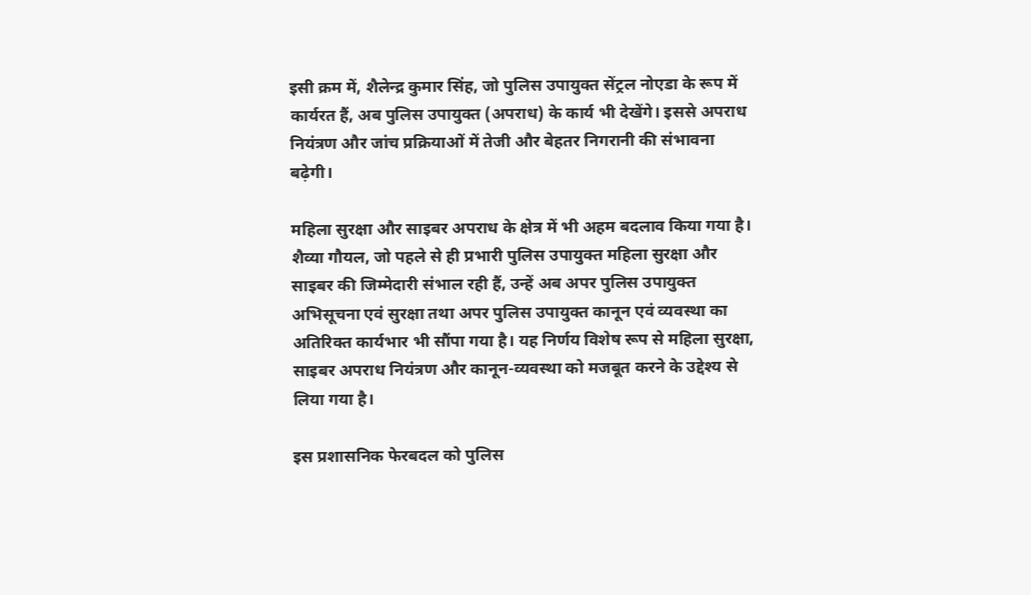इसी क्रम में, शैलेन्द्र कुमार सिंह, जो पुलिस उपायुक्त सेंट्रल नोएडा के रूप में कार्यरत हैं, अब पुलिस उपायुक्त (अपराध) के कार्य भी देखेंगे। इससे अपराध नियंत्रण और जांच प्रक्रियाओं में तेजी और बेहतर निगरानी की संभावना बढ़ेगी।

महिला सुरक्षा और साइबर अपराध के क्षेत्र में भी अहम बदलाव किया गया है। शैव्या गौयल, जो पहले से ही प्रभारी पुलिस उपायुक्त महिला सुरक्षा और साइबर की जिम्मेदारी संभाल रही हैं, उन्हें अब अपर पुलिस उपायुक्त अभिसूचना एवं सुरक्षा तथा अपर पुलिस उपायुक्त कानून एवं व्यवस्था का अतिरिक्त कार्यभार भी सौंपा गया है। यह निर्णय विशेष रूप से महिला सुरक्षा, साइबर अपराध नियंत्रण और कानून-व्यवस्था को मजबूत करने के उद्देश्य से लिया गया है।

इस प्रशासनिक फेरबदल को पुलिस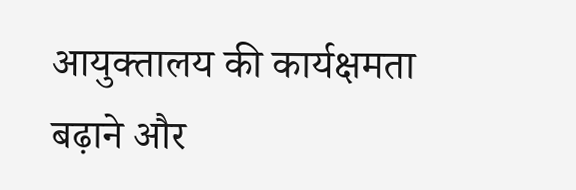आयुक्तालय की कार्यक्षमता बढ़ाने और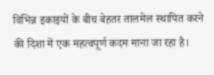विभिन्न इकाइयों के बीच बेहतर तालमेल स्थापित करने की दिशा में एक महत्वपूर्ण कदम माना जा रहा है।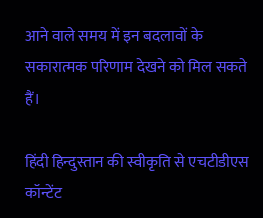आने वाले समय में इन बदलावों के सकारात्मक परिणाम देखने को मिल सकते हैं।

हिंदी हिन्दुस्तान की स्वीकृति से एचटीडीएस कॉन्टेंट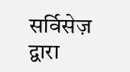सर्विसेज़ द्वारा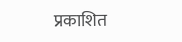प्रकाशित